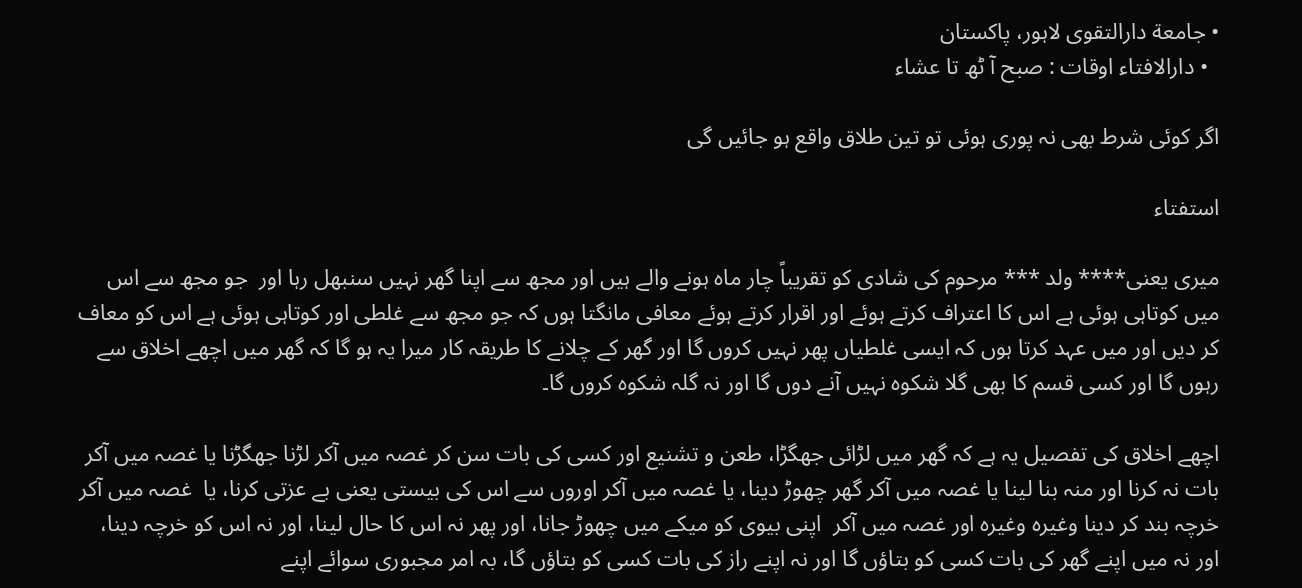• جامعة دارالتقوی لاہور، پاکستان
  • دارالافتاء اوقات : صبح آ ٹھ تا عشاء

اگر کوئی شرط بھی نہ پوری ہوئی تو تین طلاق واقع ہو جائیں گی

استفتاء

میری یعنی**** ولد *** مرحوم کی شادی کو تقریباً چار ماہ ہونے والے ہیں اور مجھ سے اپنا گھر نہیں سنبھل رہا اور  جو مجھ سے اس میں کوتاہی ہوئی ہے اس کا اعتراف کرتے ہوئے اور اقرار کرتے ہوئے معافی مانگتا ہوں کہ جو مجھ سے غلطی اور کوتاہی ہوئی ہے اس کو معاف کر دیں اور میں عہد کرتا ہوں کہ ایسی غلطیاں پھر نہیں کروں گا اور گھر کے چلانے کا طریقہ کار میرا یہ ہو گا کہ گھر میں اچھے اخلاق سے رہوں گا اور کسی قسم کا بھی گلا شکوہ نہیں آنے دوں گا اور نہ گلہ شکوہ کروں گا۔

اچھے اخلاق کی تفصیل یہ ہے کہ گھر میں لڑائی جھگڑا، طعن و تشنیع اور کسی کی بات سن کر غصہ میں آکر لڑنا جھگڑنا یا غصہ میں آکر بات نہ کرنا اور منہ بنا لینا یا غصہ میں آکر گھر چھوڑ دینا، یا غصہ میں آکر اوروں سے اس کی بیستی یعنی بے عزتی کرنا، یا  غصہ میں آکر خرچہ بند کر دینا وغیرہ وغیرہ اور غصہ میں آکر  اپنی بیوی کو میکے میں چھوڑ جانا، اور پھر نہ اس کا حال لینا، اور نہ اس کو خرچہ دینا، اور نہ میں اپنے گھر کی بات کسی کو بتاؤں گا اور نہ اپنے راز کی بات کسی کو بتاؤں گا، بہ امر مجبوری سوائے اپنے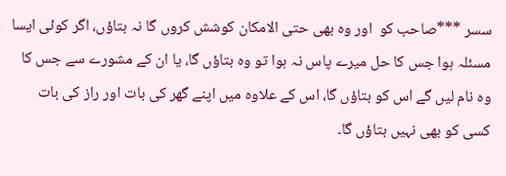سسر ***صاحب کو  اور وہ بھی حتی الامکان کوشش کروں گا نہ بتاؤں، اگر کوئی ایسا مسئلہ ہوا جس کا حل میرے پاس نہ ہوا تو وہ بتاؤں گا، یا ان کے مشورے سے جس کا وہ نام لیں گے اس کو بتاؤں گا، اس کے علاوہ میں اپنے گھر کی بات اور راز کی بات کسی کو بھی نہیں بتاؤں گا۔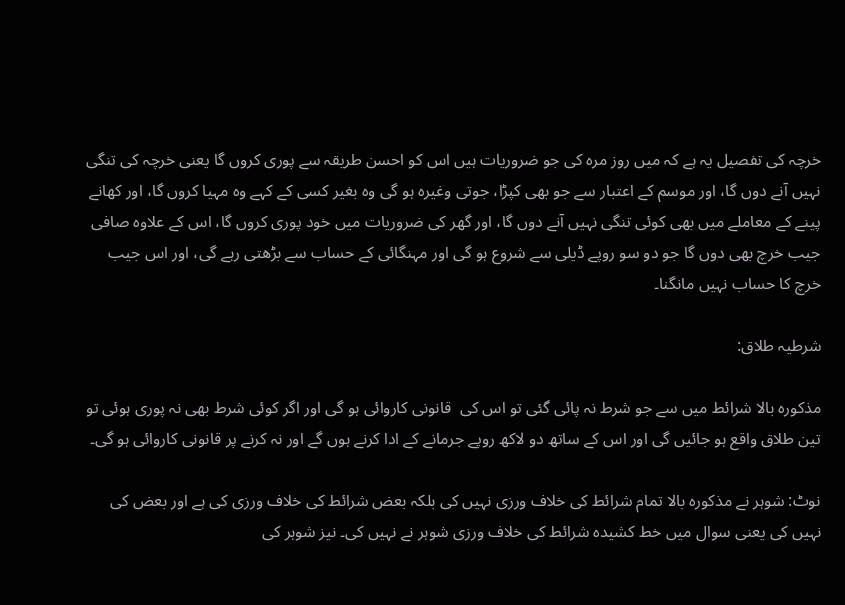خرچہ کی تفصیل یہ ہے کہ میں روز مرہ کی جو ضروریات ہیں اس کو احسن طریقہ سے پوری کروں گا یعنی خرچہ کی تنگی نہیں آنے دوں گا، اور موسم کے اعتبار سے جو بھی کپڑا، جوتی وغیرہ ہو گی وہ بغیر کسی کے کہے وہ مہیا کروں گا، اور کھانے پینے کے معاملے میں بھی کوئی تنگی نہیں آنے دوں گا، اور گھر کی ضروریات میں خود پوری کروں گا، اس کے علاوہ صافی جیب خرچ بھی دوں گا جو دو سو روپے ڈیلی سے شروع ہو گی اور مہنگائی کے حساب سے بڑھتی رہے گی، اور اس جیب خرچ کا حساب نہیں مانگنا۔

شرطیہ طلاق:

مذکورہ بالا شرائط میں سے جو شرط نہ پائی گئی تو اس کی  قانونی کاروائی ہو گی اور اگر کوئی شرط بھی نہ پوری ہوئی تو تین طلاق واقع ہو جائیں گی اور اس کے ساتھ دو لاکھ روپے جرمانے کے ادا کرنے ہوں گے اور نہ کرنے پر قانونی کاروائی ہو گی۔

نوٹ: شوہر نے مذکورہ بالا تمام شرائط کی خلاف ورزی نہیں کی بلکہ بعض شرائط کی خلاف ورزی کی ہے اور بعض کی نہیں کی یعنی سوال میں خط کشیدہ شرائط کی خلاف ورزی شوہر نے نہیں کی۔ نیز شوہر کی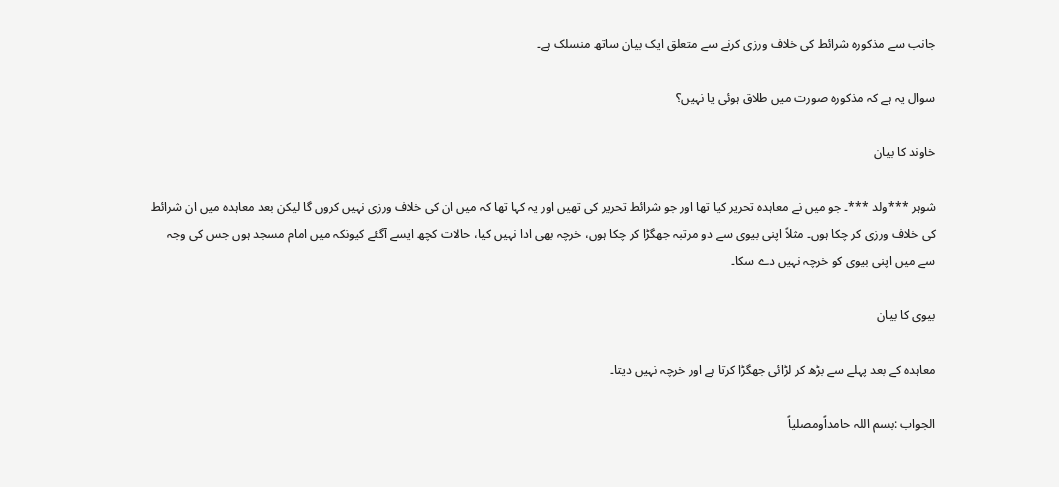جانب سے مذکورہ شرائط کی خلاف ورزی کرنے سے متعلق ایک بیان ساتھ منسلک ہے۔

سوال یہ ہے کہ مذکورہ صورت میں طلاق ہوئی یا نہیں؟

خاوند کا بیان

شوہر ***ولد ***۔ جو میں نے معاہدہ تحریر کیا تھا اور جو شرائط تحریر کی تھیں اور یہ کہا تھا کہ میں ان کی خلاف ورزی نہیں کروں گا لیکن بعد معاہدہ میں ان شرائط کی خلاف ورزی کر چکا ہوں۔ مثلاً اپنی بیوی سے دو مرتبہ جھگڑا کر چکا ہوں، خرچہ بھی ادا نہیں کیا، حالات کچھ ایسے آگئے کیونکہ میں امام مسجد ہوں جس کی وجہ سے میں اپنی بیوی کو خرچہ نہیں دے سکا۔

بیوی کا بیان

معاہدہ کے بعد پہلے سے بڑھ کر لڑائی جھگڑا کرتا ہے اور خرچہ نہیں دیتا۔

الجواب :بسم اللہ حامداًومصلیاً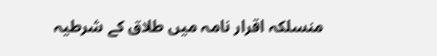منسلکہ اقرار نامہ میں طلاق کے شرطیہ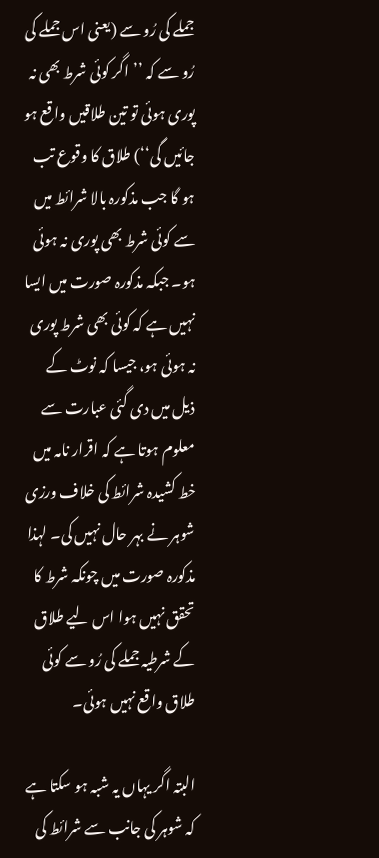جملے کی رُو سے (یعنی اس جملے کی رُو سے کہ ’’اگر کوئی شرط بھی نہ پوری ہوئی تو تین طلاقیں واقع ہو جائیں گی‘‘) طلاق کا وقوع تب ہو گا جب مذکورہ بالا شرائط میں سے کوئی شرط بھی پوری نہ ہوئی ہو۔ جبکہ مذکورہ صورت میں ایسا نہیں ہے کہ کوئی بھی شرط پوری نہ ہوئی ہو، جیسا کہ نوٹ کے ذیل میں دی گئی عبارت سے معلوم ہوتا ہے کہ اقرار نامہ میں خط کشیدہ شرائط کی خلاف ورزی شوہر نے بہر حال نہیں کی۔ لہذا مذکورہ صورت میں چونکہ شرط کا تحقق نہیں ہوا اس لیے طلاق کے شرطیہ جملے کی رُو سے کوئی طلاق واقع نہیں ہوئی۔

البتہ اگر یہاں یہ شبہ ہو سکتا ہے کہ شوہر کی جانب سے شرائط کی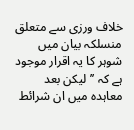خلاف ورزی سے متعلق منسلکہ بیان میں شوہر کا یہ اقرار موجود ہے کہ ’’لیکن بعد معاہدہ میں ان شرائط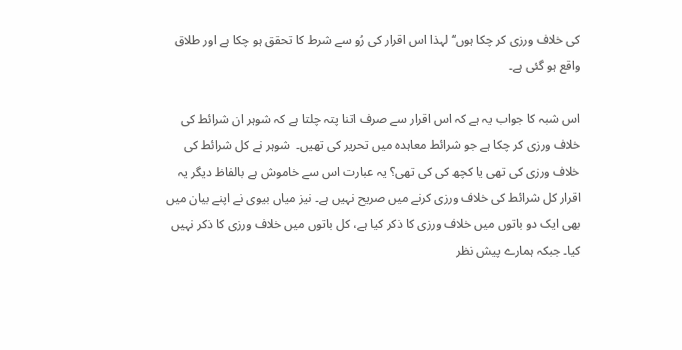کی خلاف ورزی کر چکا ہوں‘‘ لہذا اس اقرار کی رُو سے شرط کا تحقق ہو چکا ہے اور طلاق واقع ہو گئی ہے۔

اس شبہ کا جواب یہ ہے کہ اس اقرار سے صرف اتنا پتہ چلتا ہے کہ شوہر ان شرائط کی خلاف ورزی کر چکا ہے جو شرائط معاہدہ میں تحریر کی تھیں۔  شوہر نے کل شرائط کی خلاف ورزی کی تھی یا کچھ کی کی تھی؟ یہ عبارت اس سے خاموش ہے بالفاظ دیگر یہ اقرار کل شرائط کی خلاف ورزی کرنے میں صریح نہیں ہے۔ نیز میاں بیوی نے اپنے بیان میں بھی ایک دو باتوں میں خلاف ورزی کا ذکر کیا ہے، کل باتوں میں خلاف ورزی کا ذکر نہیں کیا۔ جبکہ ہمارے پیش نظر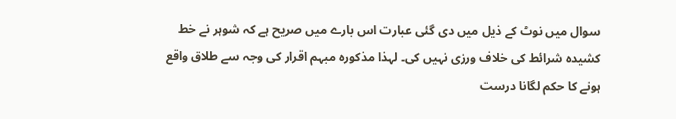سوال میں نوٹ کے ذیل میں دی گئی عبارت اس بارے میں صریح ہے کہ شوہر نے خط کشیدہ شرائط کی خلاف ورزی نہیں کی۔ لہذا مذکورہ مبہم اقرار کی وجہ سے طلاق واقع ہونے کا حکم لگانا درست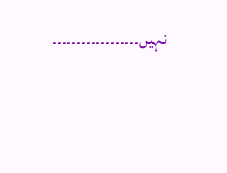نہیں۔۔۔۔۔۔۔۔۔۔۔۔۔۔۔۔۔۔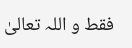فقط و اللہ تعالیٰ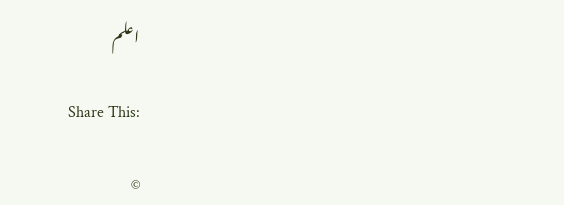اعلم

Share This:

©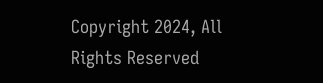Copyright 2024, All Rights Reserved